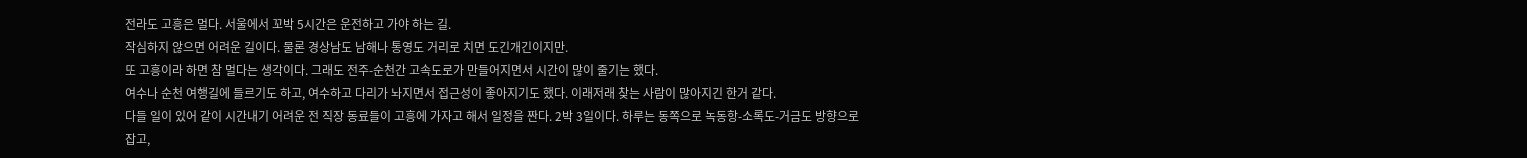전라도 고흥은 멀다. 서울에서 꼬박 5시간은 운전하고 가야 하는 길.
작심하지 않으면 어려운 길이다. 물론 경상남도 남해나 통영도 거리로 치면 도긴개긴이지만.
또 고흥이라 하면 참 멀다는 생각이다. 그래도 전주-순천간 고속도로가 만들어지면서 시간이 많이 줄기는 했다.
여수나 순천 여행길에 들르기도 하고, 여수하고 다리가 놔지면서 접근성이 좋아지기도 했다. 이래저래 찾는 사람이 많아지긴 한거 같다.
다들 일이 있어 같이 시간내기 어려운 전 직장 동료들이 고흥에 가자고 해서 일정을 짠다. 2박 3일이다. 하루는 동쪽으로 녹동항-소록도-거금도 방향으로 잡고,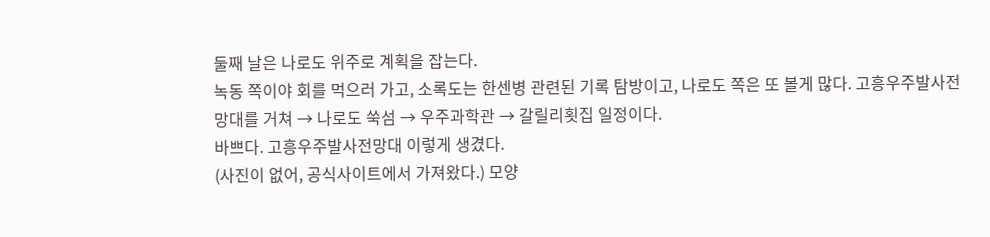둘째 날은 나로도 위주로 계획을 잡는다.
녹동 쪽이야 회를 먹으러 가고, 소록도는 한센병 관련된 기록 탐방이고, 나로도 쪽은 또 볼게 많다. 고흥우주발사전망대를 거쳐 → 나로도 쑥섬 → 우주과학관 → 갈릴리횟집 일정이다.
바쁘다. 고흥우주발사전망대 이렇게 생겼다.
(사진이 없어, 공식사이트에서 가져왔다.) 모양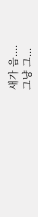새가 음....
그냥 그...